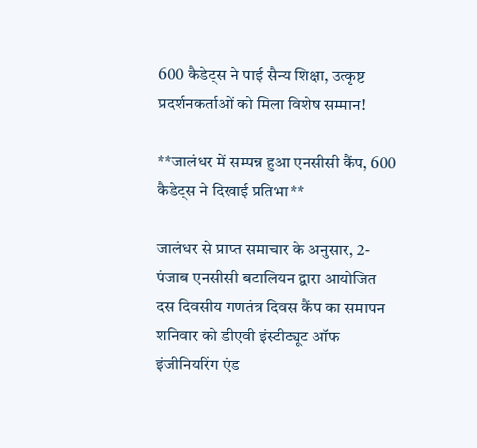600 कैडेट्स ने पाई सैन्य शिक्षा, उत्कृष्ट प्रदर्शनकर्ताओं को मिला विशेष सम्मान!

**जालंधर में सम्पन्न हुआ एनसीसी कैंप, 600 कैडेट्स ने दिखाई प्रतिभा**

जालंधर से प्राप्त समाचार के अनुसार, 2-पंजाब एनसीसी बटालियन द्वारा आयोजित दस दिवसीय गणतंत्र दिवस कैंप का समापन शनिवार को डीएवी इंस्टीट्यूट ऑफ इंजीनियरिंग एंड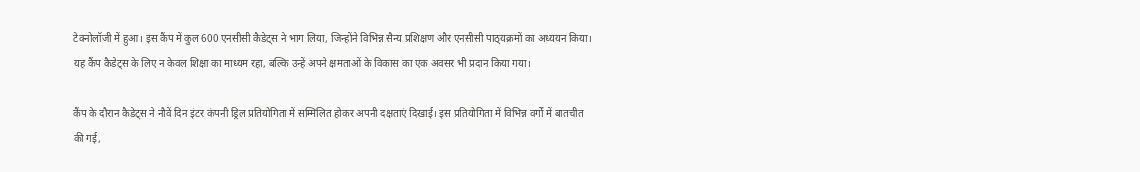टेक्नोलॉजी में हुआ। इस कैंप में कुल 600 एनसीसी कैडेट्स ने भाग लिया, जिन्होंने विभिन्न सैन्य प्रशिक्षण और एनसीसी पाठ्‌यक्रमों का अध्ययन किया। यह कैंप कैडेट्स के लिए न केवल शिक्षा का माध्यम रहा, बल्कि उन्हें अपने क्षमताओं के विकास का एक अवसर भी प्रदान किया गया।

कैंप के दौरान कैडेट्स ने नौवें दिन इंटर कंपनी ड्रिल प्रतियोगिता में सम्मिलित होकर अपनी दक्षताएं दिखाई। इस प्रतियोगिता में विभिन्न वर्गों में बातचीत की गई,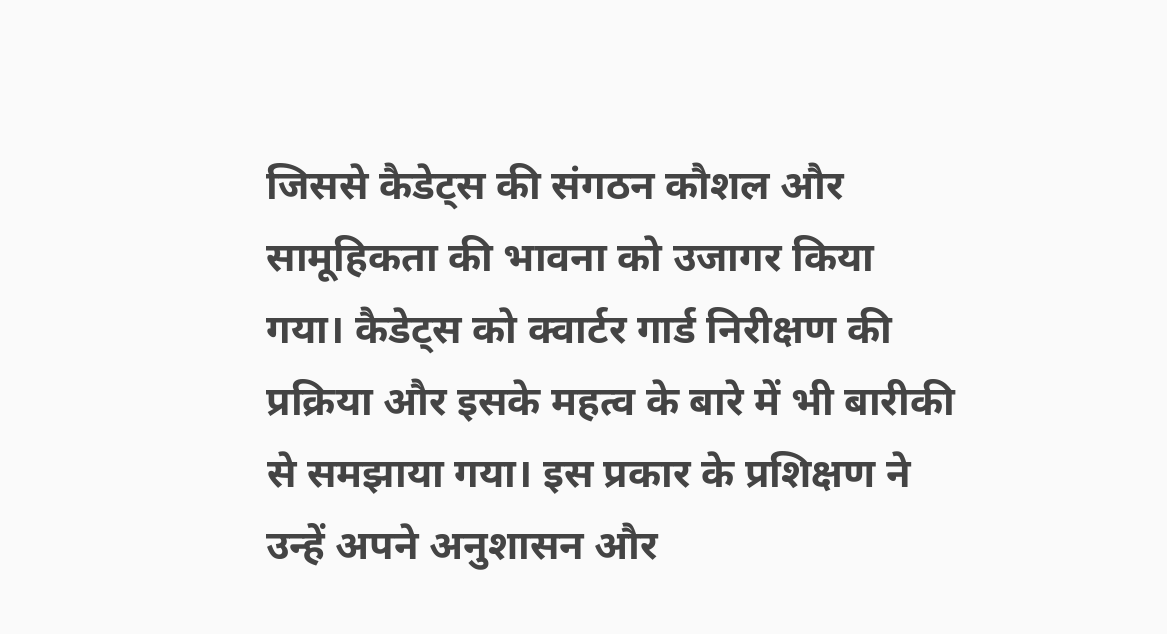जिससे कैडेट्स की संगठन कौशल और सामूहिकता की भावना को उजागर किया गया। कैडेट्स को क्वार्टर गार्ड निरीक्षण की प्रक्रिया और इसके महत्व के बारे में भी बारीकी से समझाया गया। इस प्रकार के प्रशिक्षण ने उन्हें अपने अनुशासन और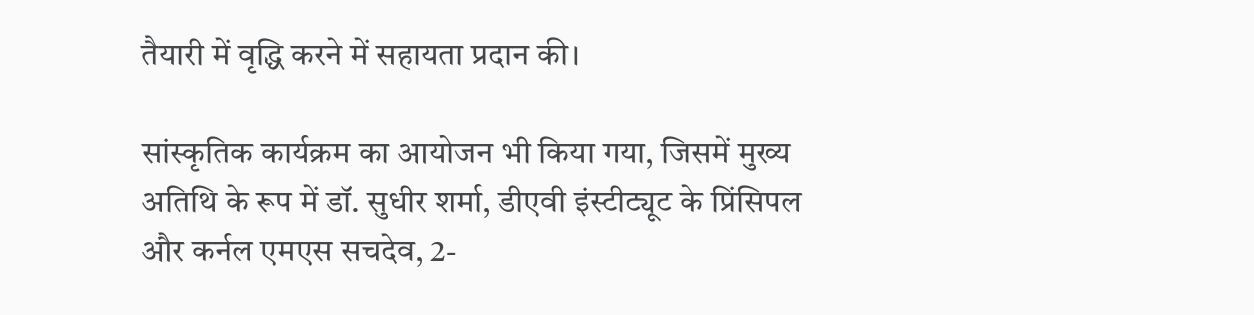तैयारी में वृद्धि करने में सहायता प्रदान की।

सांस्कृतिक कार्यक्रम का आयोजन भी किया गया, जिसमें मुख्य अतिथि के रूप में डॉ. सुधीर शर्मा, डीएवी इंस्टीट्यूट के प्रिंसिपल और कर्नल एमएस सचदेव, 2-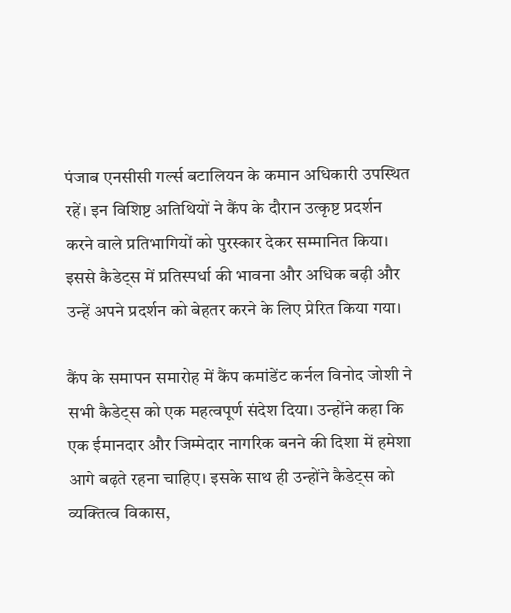पंजाब एनसीसी गर्ल्स बटालियन के कमान अधिकारी उपस्थित रहें। इन विशिष्ट अतिथियों ने कैंप के दौरान उत्कृष्ट प्रदर्शन करने वाले प्रतिभागियों को पुरस्कार देकर सम्मानित किया। इससे कैडेट्स में प्रतिस्पर्धा की भावना और अधिक बढ़ी और उन्हें अपने प्रदर्शन को बेहतर करने के लिए प्रेरित किया गया।

कैंप के समापन समारोह में कैंप कमांडेंट कर्नल विनोद जोशी ने सभी कैडेट्स को एक महत्वपूर्ण संदेश दिया। उन्होंने कहा कि एक ईमानदार और जिम्मेदार नागरिक बनने की दिशा में हमेशा आगे बढ़ते रहना चाहिए। इसके साथ ही उन्होंने कैडेट्स को व्यक्तित्व विकास,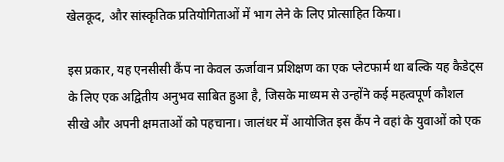खेलकूद, और सांस्कृतिक प्रतियोगिताओं में भाग लेने के लिए प्रोत्साहित किया।

इस प्रकार, यह एनसीसी कैंप ना केवल ऊर्जावान प्रशिक्षण का एक प्लेटफार्म था बल्कि यह कैडेट्स के लिए एक अद्वितीय अनुभव साबित हुआ है, जिसके माध्यम से उन्होंने कई महत्वपूर्ण कौशल सीखे और अपनी क्षमताओं को पहचाना। जालंधर में आयोजित इस कैंप ने वहां के युवाओं को एक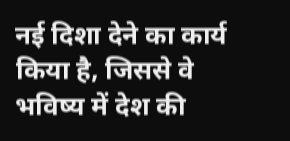नई दिशा देने का कार्य किया है, जिससे वे भविष्य में देश की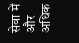सेवा में और अधिक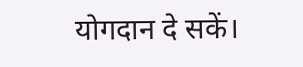योगदान दे सकें।